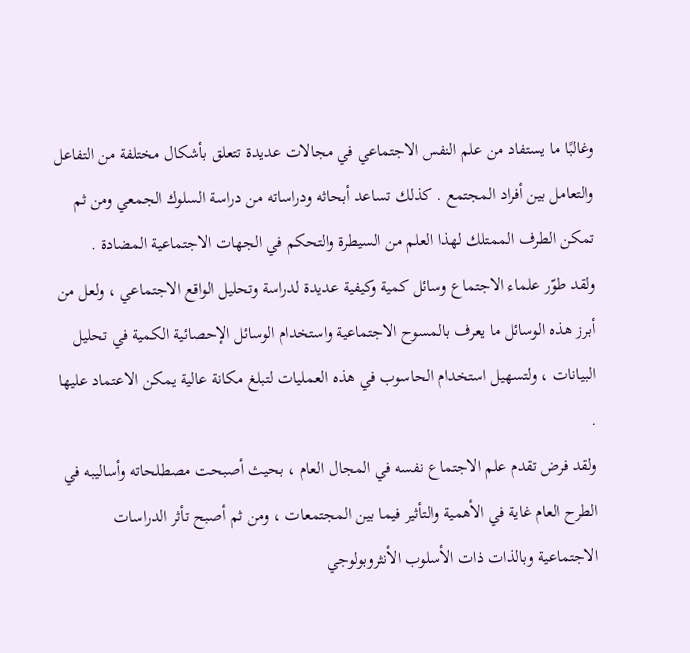وغالبًا ما يستفاد من علم النفس الاجتماعي في مجالات عديدة تتعلق بأشكال مختلفة من التفاعل والتعامل بين أفراد المجتمع . كذلك تساعد أبحاثه ودراساته من دراسة السلوك الجمعي ومن ثم تمكن الطرف الممتلك لهذا العلم من السيطرة والتحكم في الجهات الاجتماعية المضادة .
ولقد طوّر علماء الاجتماع وسائل كمية وكيفية عديدة لدراسة وتحليل الواقع الاجتماعي ، ولعل من أبرز هذه الوسائل ما يعرف بالمسوح الاجتماعية واستخدام الوسائل الإحصائية الكمية في تحليل البيانات ، ولتسهيل استخدام الحاسوب في هذه العمليات لتبلغ مكانة عالية يمكن الاعتماد عليها .
ولقد فرض تقدم علم الاجتماع نفسه في المجال العام ، بحيث أصبحت مصطلحاته وأساليبه في الطرح العام غاية في الأهمية والتأثير فيما بين المجتمعات ، ومن ثم أصبح تأثر الدراسات الاجتماعية وبالذات ذات الأسلوب الأنثروبولوجي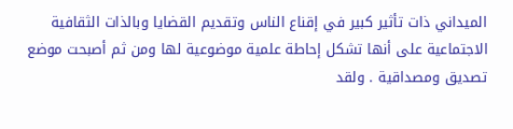الميداني ذات تأثير كبير في إقناع الناس وتقديم القضايا وبالذات الثقافية الاجتماعية على أنها تشكل إحاطة علمية موضوعية لها ومن ثم أصبحت موضع تصديق ومصداقية . ولقد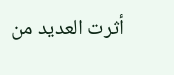أثرت العديد من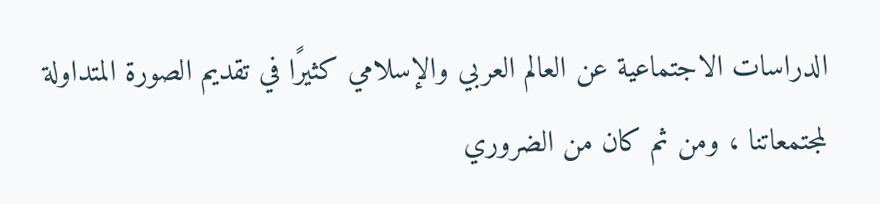الدراسات الاجتماعية عن العالم العربي والإسلامي كثيرًا في تقديم الصورة المتداولة لمجتمعاتنا ، ومن ثم كان من الضروري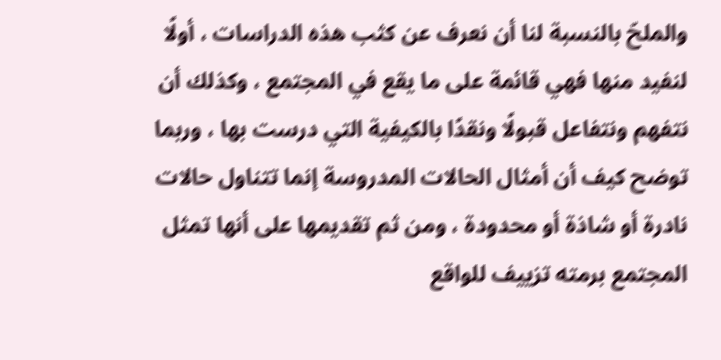والملحّ بالنسبة لنا أن نعرف عن كثب هذه الدراسات ، أولًا لنفيد منها فهي قائمة على ما يقع في المجتمع ، وكذلك أن نتفهم ونتفاعل قبولًا ونقدًا بالكيفية التي درست بها ، وربما توضح كيف أن أمثال الحالات المدروسة إنما تتناول حالات نادرة أو شاذة أو محدودة ، ومن ثم تقديمها على أنها تمثل المجتمع برمته تزييف للواقع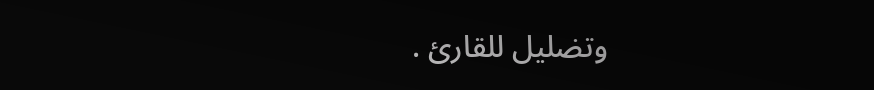وتضليل للقارئ .